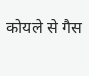कोयले से गैस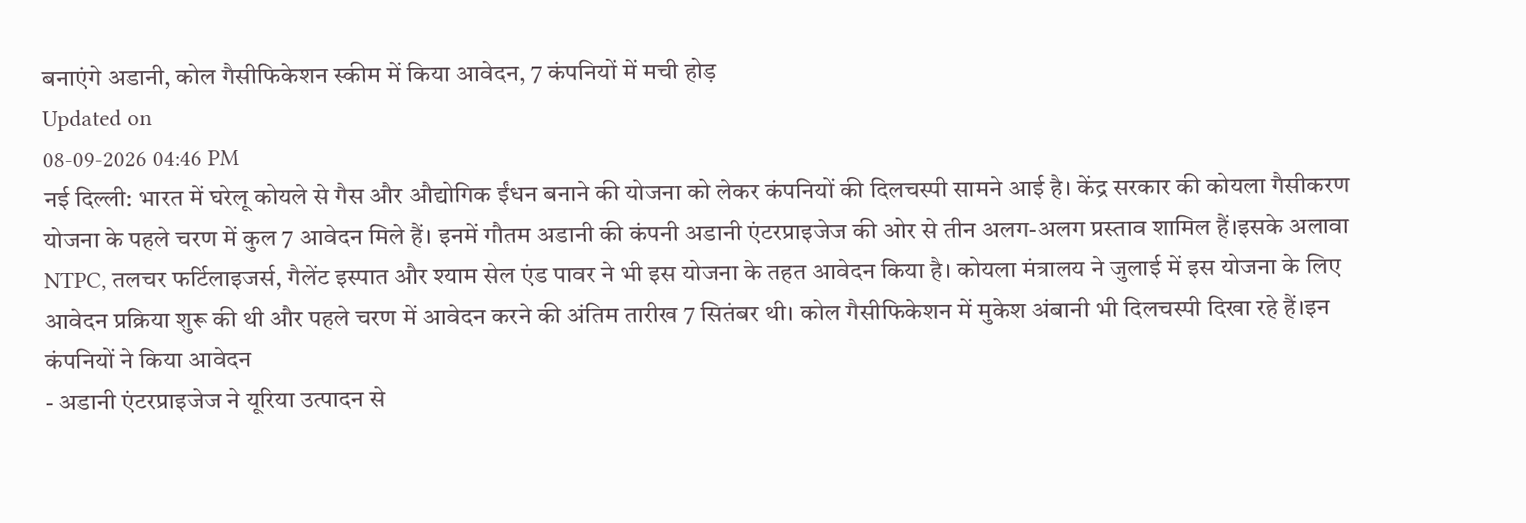बनाएंगे अडानी, कोल गैसीफिकेशन स्कीम में किया आवेदन, 7 कंपनियों में मची होड़
Updated on
08-09-2026 04:46 PM
नई दिल्ली: भारत में घरेलू कोयले से गैस और औद्योगिक ईंधन बनाने की योजना को लेकर कंपनियों की दिलचस्पी सामने आई है। केंद्र सरकार की कोयला गैसीकरण योजना के पहले चरण में कुल 7 आवेदन मिले हैं। इनमें गौतम अडानी की कंपनी अडानी एंटरप्राइजेज की ओर से तीन अलग-अलग प्रस्ताव शामिल हैं।इसके अलावा NTPC, तलचर फर्टिलाइजर्स, गैलेंट इस्पात और श्याम सेल एंड पावर ने भी इस योजना के तहत आवेदन किया है। कोयला मंत्रालय ने जुलाई में इस योजना के लिए आवेदन प्रक्रिया शुरू की थी और पहले चरण में आवेदन करने की अंतिम तारीख 7 सितंबर थी। कोल गैसीफिकेशन में मुकेश अंबानी भी दिलचस्पी दिखा रहे हैं।इन कंपनियों ने किया आवेदन
- अडानी एंटरप्राइजेज ने यूरिया उत्पादन से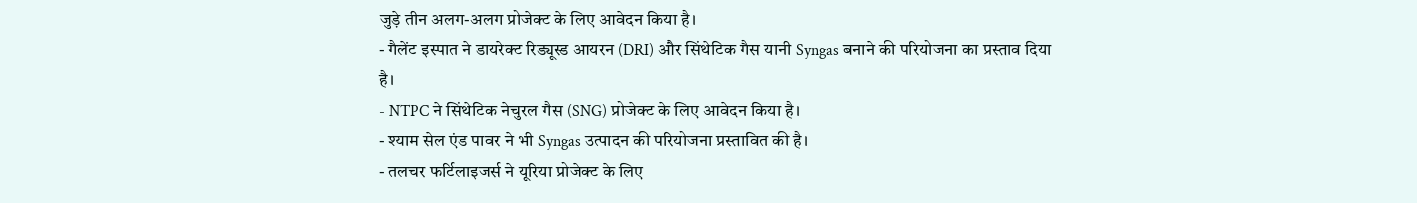जुड़े तीन अलग-अलग प्रोजेक्ट के लिए आवेदन किया है।
- गैलेंट इस्पात ने डायरेक्ट रिड्यूस्ड आयरन (DRI) और सिंथेटिक गैस यानी Syngas बनाने की परियोजना का प्रस्ताव दिया है।
- NTPC ने सिंथेटिक नेचुरल गैस (SNG) प्रोजेक्ट के लिए आवेदन किया है।
- श्याम सेल एंड पावर ने भी Syngas उत्पादन की परियोजना प्रस्तावित की है।
- तलचर फर्टिलाइजर्स ने यूरिया प्रोजेक्ट के लिए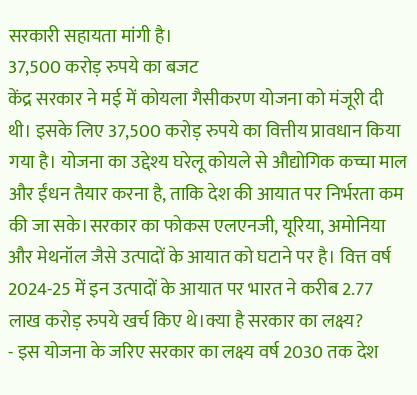सरकारी सहायता मांगी है।
37,500 करोड़ रुपये का बजट
केंद्र सरकार ने मई में कोयला गैसीकरण योजना को मंजूरी दी थी। इसके लिए 37,500 करोड़ रुपये का वित्तीय प्रावधान किया गया है। योजना का उद्देश्य घरेलू कोयले से औद्योगिक कच्चा माल और ईंधन तैयार करना है, ताकि देश की आयात पर निर्भरता कम की जा सके।सरकार का फोकस एलएनजी, यूरिया, अमोनिया और मेथनॉल जैसे उत्पादों के आयात को घटाने पर है। वित्त वर्ष 2024-25 में इन उत्पादों के आयात पर भारत ने करीब 2.77 लाख करोड़ रुपये खर्च किए थे।क्या है सरकार का लक्ष्य?
- इस योजना के जरिए सरकार का लक्ष्य वर्ष 2030 तक देश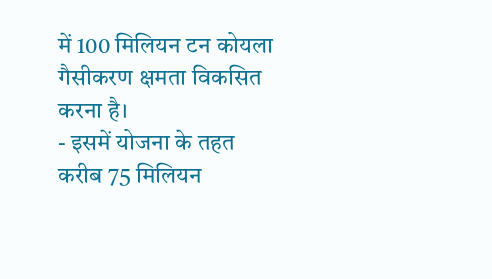में 100 मिलियन टन कोयला गैसीकरण क्षमता विकसित करना है।
- इसमें योजना के तहत करीब 75 मिलियन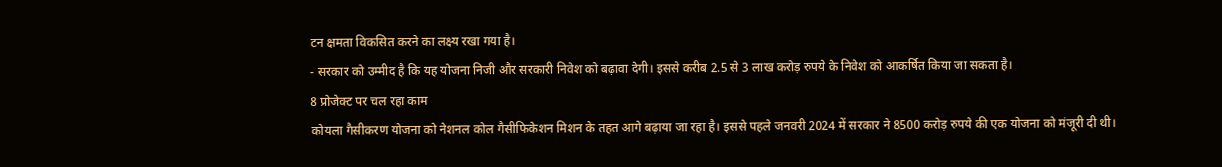टन क्षमता विकसित करने का लक्ष्य रखा गया है।
- सरकार को उम्मीद है कि यह योजना निजी और सरकारी निवेश को बढ़ावा देगी। इससे करीब 2.5 से 3 लाख करोड़ रुपये के निवेश को आकर्षित किया जा सकता है।
8 प्रोजेक्ट पर चल रहा काम
कोयला गैसीकरण योजना को नेशनल कोल गैसीफिकेशन मिशन के तहत आगे बढ़ाया जा रहा है। इससे पहले जनवरी 2024 में सरकार ने 8500 करोड़ रुपये की एक योजना को मंजूरी दी थी।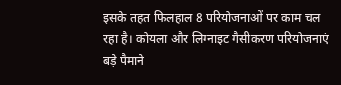इसके तहत फिलहाल 8 परियोजनाओं पर काम चल रहा है। कोयला और लिग्नाइट गैसीकरण परियोजनाएं बड़े पैमाने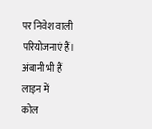पर निवेश वाली परियोजनाएं हैं। अंबानी भी हैं लाइन में
कोल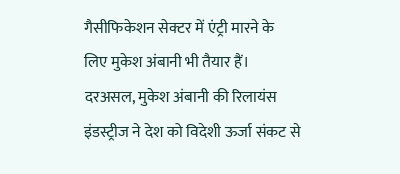गैसीफिकेशन सेक्टर में एंट्री मारने के लिए मुकेश अंबानी भी तैयार हैं। दरअसल, मुकेश अंबानी की रिलायंस इंडस्ट्रीज ने देश को विदेशी ऊर्जा संकट से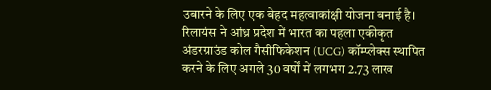उबारने के लिए एक बेहद महत्वाकांक्षी योजना बनाई है। रिलायंस ने आंध्र प्रदेश में भारत का पहला एकीकृत अंडरग्राउंड कोल गैसीफिकेशन (UCG) कॉम्प्लेक्स स्थापित करने के लिए अगले 30 वर्षों में लगभग 2.73 लाख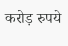करोड़ रुपये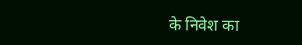के निवेश का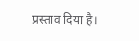प्रस्ताव दिया है।